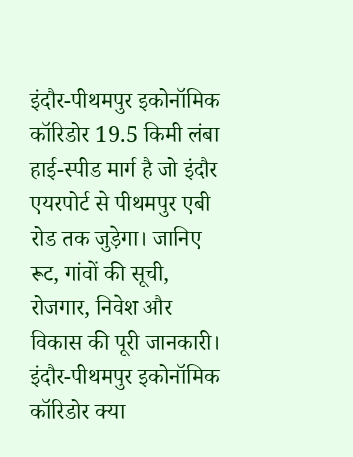इंदौर-पीथमपुर इकोनॉमिक कॉरिडोर 19.5 किमी लंबा हाई-स्पीड मार्ग है जो इंदौर एयरपोर्ट से पीथमपुर एबी रोड तक जुड़ेगा। जानिए रूट, गांवों की सूची, रोजगार, निवेश और विकास की पूरी जानकारी।
इंदौर-पीथमपुर इकोनॉमिक कॉरिडोर क्या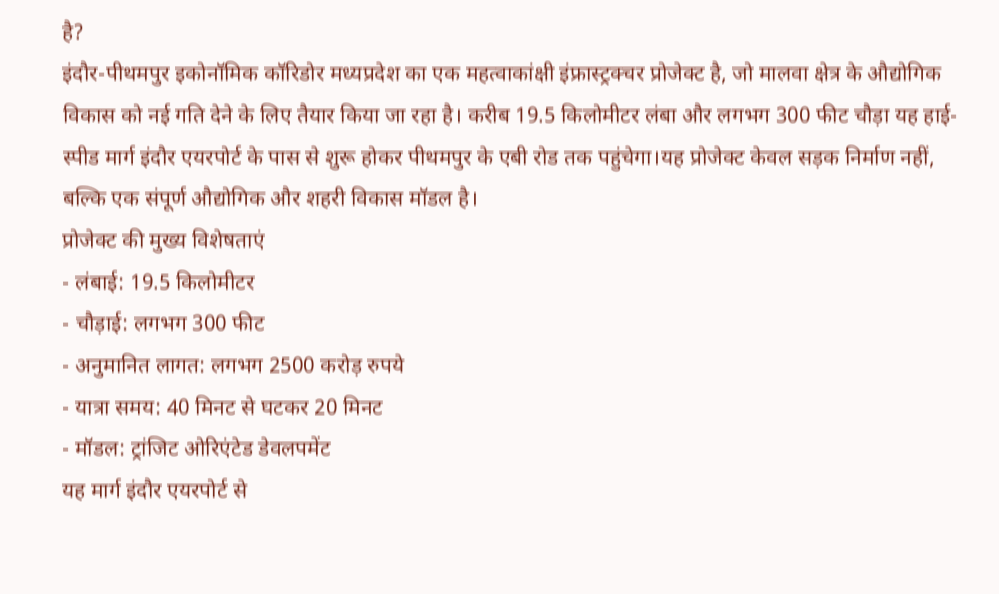है?
इंदौर-पीथमपुर इकोनॉमिक कॉरिडोर मध्यप्रदेश का एक महत्वाकांक्षी इंफ्रास्ट्रक्चर प्रोजेक्ट है, जो मालवा क्षेत्र के औद्योगिक विकास को नई गति देने के लिए तैयार किया जा रहा है। करीब 19.5 किलोमीटर लंबा और लगभग 300 फीट चौड़ा यह हाई-स्पीड मार्ग इंदौर एयरपोर्ट के पास से शुरू होकर पीथमपुर के एबी रोड तक पहुंचेगा।यह प्रोजेक्ट केवल सड़क निर्माण नहीं, बल्कि एक संपूर्ण औद्योगिक और शहरी विकास मॉडल है।
प्रोजेक्ट की मुख्य विशेषताएं
- लंबाई: 19.5 किलोमीटर
- चौड़ाई: लगभग 300 फीट
- अनुमानित लागत: लगभग 2500 करोड़ रुपये
- यात्रा समय: 40 मिनट से घटकर 20 मिनट
- मॉडल: ट्रांजिट ओरिएंटेड डेवलपमेंट
यह मार्ग इंदौर एयरपोर्ट से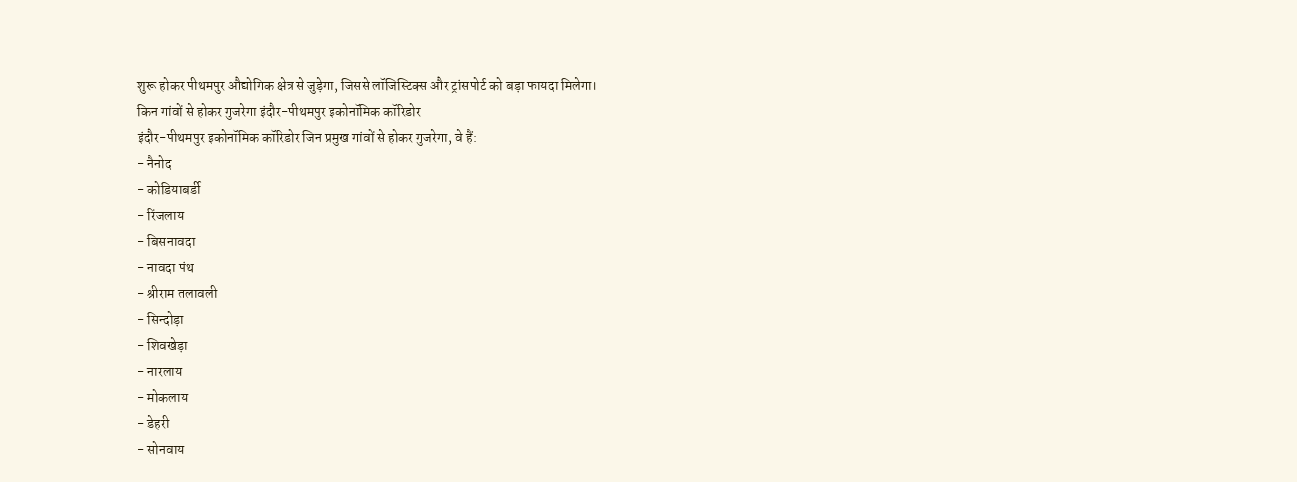शुरू होकर पीथमपुर औद्योगिक क्षेत्र से जुड़ेगा, जिससे लॉजिस्टिक्स और ट्रांसपोर्ट को बड़ा फायदा मिलेगा।
किन गांवों से होकर गुजरेगा इंदौर-पीथमपुर इकोनॉमिक कॉरिडोर
इंदौर-पीथमपुर इकोनॉमिक कॉरिडोर जिन प्रमुख गांवों से होकर गुजरेगा, वे हैं:
- नैनोद
- कोडियाबर्डी
- रिंजलाय
- बिसनावदा
- नावदा पंथ
- श्रीराम तलावली
- सिन्दोड़ा
- शिवखेड़ा
- नारलाय
- मोकलाय
- डेहरी
- सोनवाय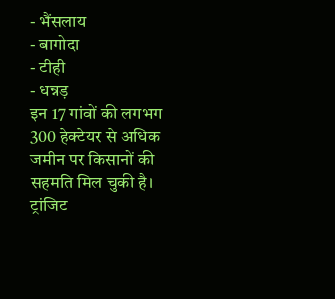- भैंसलाय
- बागोदा
- टीही
- धन्नड़
इन 17 गांवों की लगभग 300 हेक्टेयर से अधिक जमीन पर किसानों की सहमति मिल चुकी है।
ट्रांजिट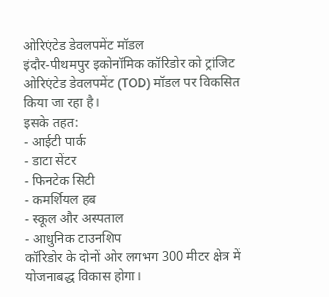ओरिएंटेड डेवलपमेंट मॉडल
इंदौर-पीथमपुर इकोनॉमिक कॉरिडोर को ट्रांजिट ओरिएंटेड डेवलपमेंट (TOD) मॉडल पर विकसित किया जा रहा है।
इसके तहत:
- आईटी पार्क
- डाटा सेंटर
- फिनटेक सिटी
- कमर्शियल हब
- स्कूल और अस्पताल
- आधुनिक टाउनशिप
कॉरिडोर के दोनों ओर लगभग 300 मीटर क्षेत्र में योजनाबद्ध विकास होगा।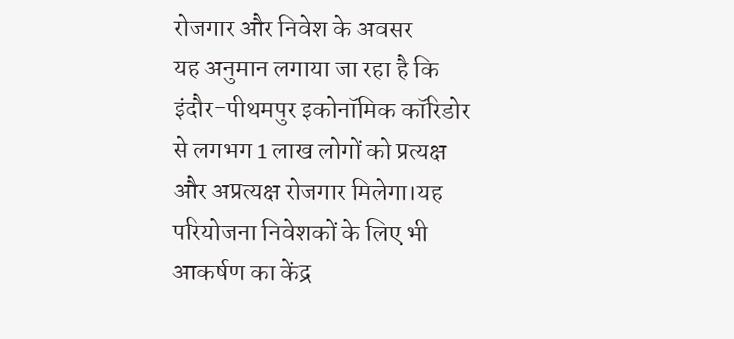रोजगार और निवेश के अवसर
यह अनुमान लगाया जा रहा है कि इंदौर-पीथमपुर इकोनॉमिक कॉरिडोर से लगभग 1 लाख लोगों को प्रत्यक्ष और अप्रत्यक्ष रोजगार मिलेगा।यह परियोजना निवेशकों के लिए भी आकर्षण का केंद्र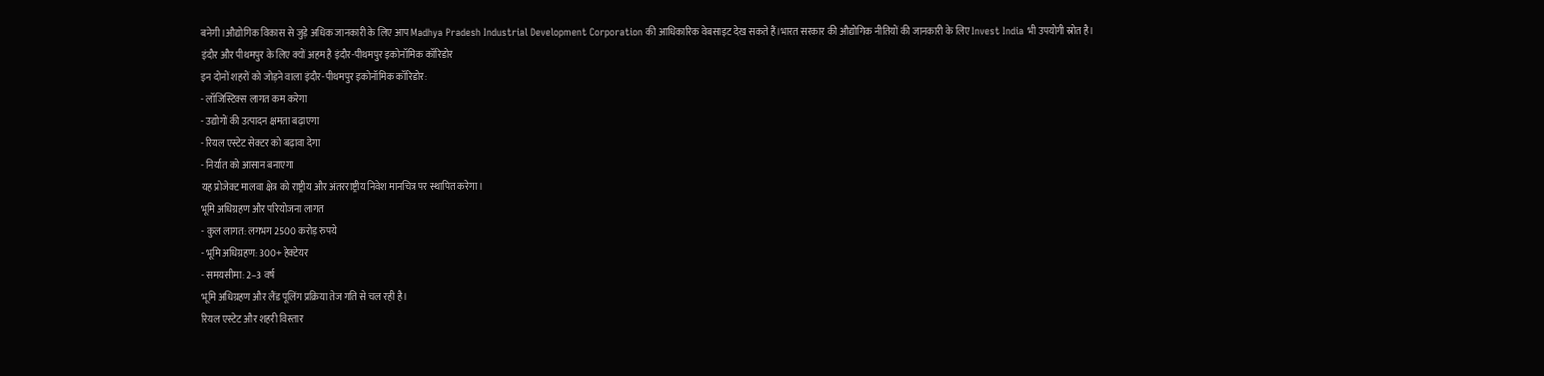बनेगी।औद्योगिक विकास से जुड़े अधिक जानकारी के लिए आप Madhya Pradesh Industrial Development Corporation की आधिकारिक वेबसाइट देख सकते हैं।भारत सरकार की औद्योगिक नीतियों की जानकारी के लिए Invest India भी उपयोगी स्रोत है।
इंदौर और पीथमपुर के लिए क्यों अहम है इंदौर-पीथमपुर इकोनॉमिक कॉरिडोर
इन दोनों शहरों को जोड़ने वाला इंदौर-पीथमपुर इकोनॉमिक कॉरिडोर:
- लॉजिस्टिक्स लागत कम करेगा
- उद्योगों की उत्पादन क्षमता बढ़ाएगा
- रियल एस्टेट सेक्टर को बढ़ावा देगा
- निर्यात को आसान बनाएगा
यह प्रोजेक्ट मालवा क्षेत्र को राष्ट्रीय और अंतरराष्ट्रीय निवेश मानचित्र पर स्थापित करेगा।
भूमि अधिग्रहण और परियोजना लागत
- कुल लागत: लगभग 2500 करोड़ रुपये
- भूमि अधिग्रहण: 300+ हेक्टेयर
- समयसीमा: 2–3 वर्ष
भूमि अधिग्रहण और लैंड पूलिंग प्रक्रिया तेज गति से चल रही है।
रियल एस्टेट और शहरी विस्तार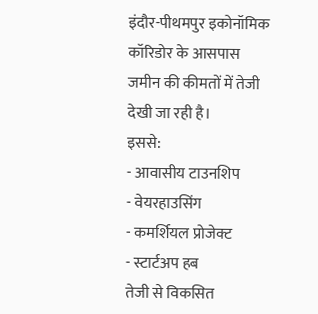इंदौर-पीथमपुर इकोनॉमिक कॉरिडोर के आसपास जमीन की कीमतों में तेजी देखी जा रही है।
इससे:
- आवासीय टाउनशिप
- वेयरहाउसिंग
- कमर्शियल प्रोजेक्ट
- स्टार्टअप हब
तेजी से विकसित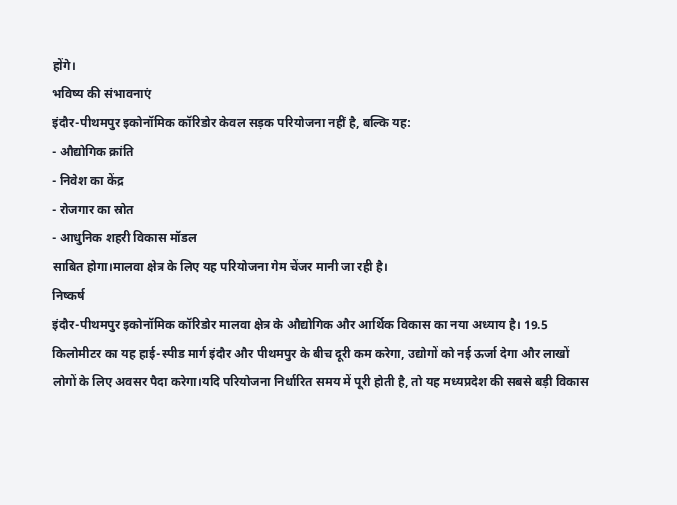होंगे।
भविष्य की संभावनाएं
इंदौर-पीथमपुर इकोनॉमिक कॉरिडोर केवल सड़क परियोजना नहीं है, बल्कि यह:
- औद्योगिक क्रांति
- निवेश का केंद्र
- रोजगार का स्रोत
- आधुनिक शहरी विकास मॉडल
साबित होगा।मालवा क्षेत्र के लिए यह परियोजना गेम चेंजर मानी जा रही है।
निष्कर्ष
इंदौर-पीथमपुर इकोनॉमिक कॉरिडोर मालवा क्षेत्र के औद्योगिक और आर्थिक विकास का नया अध्याय है। 19.5 किलोमीटर का यह हाई-स्पीड मार्ग इंदौर और पीथमपुर के बीच दूरी कम करेगा, उद्योगों को नई ऊर्जा देगा और लाखों लोगों के लिए अवसर पैदा करेगा।यदि परियोजना निर्धारित समय में पूरी होती है, तो यह मध्यप्रदेश की सबसे बड़ी विकास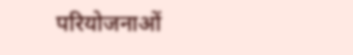परियोजनाओं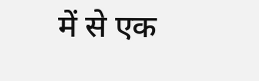में से एक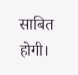साबित होगी।